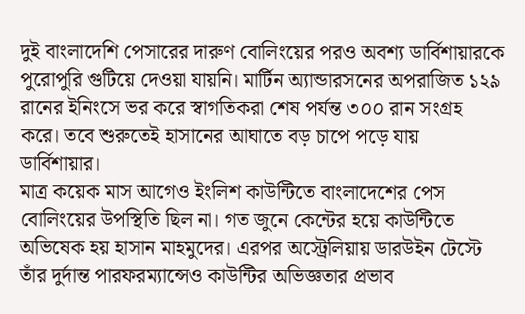দুই বাংলাদেশি পেসারের দারুণ বোলিংয়ের পরও অবশ্য ডার্বিশায়ারকে পুরোপুরি গুটিয়ে দেওয়া যায়নি। মার্টিন অ্যান্ডারসনের অপরাজিত ১২৯ রানের ইনিংসে ভর করে স্বাগতিকরা শেষ পর্যন্ত ৩০০ রান সংগ্রহ করে। তবে শুরুতেই হাসানের আঘাতে বড় চাপে পড়ে যায় ডার্বিশায়ার।
মাত্র কয়েক মাস আগেও ইংলিশ কাউন্টিতে বাংলাদেশের পেস বোলিংয়ের উপস্থিতি ছিল না। গত জুনে কেন্টের হয়ে কাউন্টিতে অভিষেক হয় হাসান মাহমুদের। এরপর অস্ট্রেলিয়ায় ডারউইন টেস্টে তাঁর দুর্দান্ত পারফরম্যান্সেও কাউন্টির অভিজ্ঞতার প্রভাব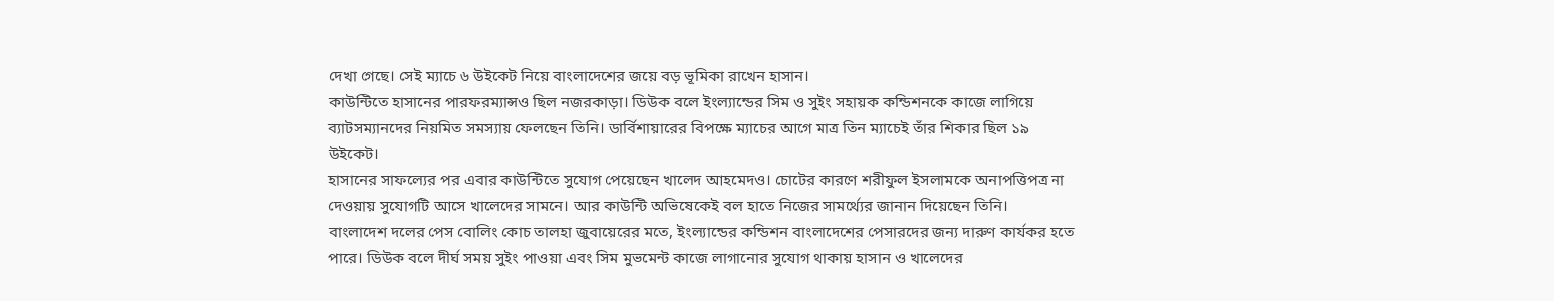দেখা গেছে। সেই ম্যাচে ৬ উইকেট নিয়ে বাংলাদেশের জয়ে বড় ভূমিকা রাখেন হাসান।
কাউন্টিতে হাসানের পারফরম্যান্সও ছিল নজরকাড়া। ডিউক বলে ইংল্যান্ডের সিম ও সুইং সহায়ক কন্ডিশনকে কাজে লাগিয়ে ব্যাটসম্যানদের নিয়মিত সমস্যায় ফেলছেন তিনি। ডার্বিশায়ারের বিপক্ষে ম্যাচের আগে মাত্র তিন ম্যাচেই তাঁর শিকার ছিল ১৯ উইকেট।
হাসানের সাফল্যের পর এবার কাউন্টিতে সুযোগ পেয়েছেন খালেদ আহমেদও। চোটের কারণে শরীফুল ইসলামকে অনাপত্তিপত্র না দেওয়ায় সুযোগটি আসে খালেদের সামনে। আর কাউন্টি অভিষেকেই বল হাতে নিজের সামর্থ্যের জানান দিয়েছেন তিনি।
বাংলাদেশ দলের পেস বোলিং কোচ তালহা জুবায়েরের মতে, ইংল্যান্ডের কন্ডিশন বাংলাদেশের পেসারদের জন্য দারুণ কার্যকর হতে পারে। ডিউক বলে দীর্ঘ সময় সুইং পাওয়া এবং সিম মুভমেন্ট কাজে লাগানোর সুযোগ থাকায় হাসান ও খালেদের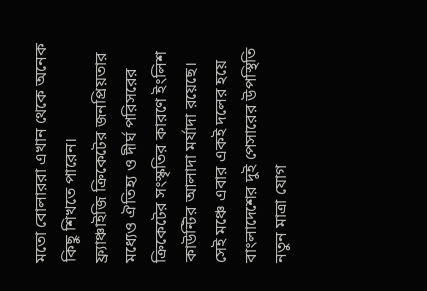মতো বোলাররা এখান থেকে অনেক কিছু শিখতে পারেন।
ফ্র্যাঞ্চাইজি ক্রিকেটের জনপ্রিয়তার মধ্যেও ঐতিহ্য ও দীর্ঘ পরিসরের ক্রিকেটের সংস্কৃতির কারণে ইংলিশ কাউন্টির আলাদা মর্যাদা রয়েছে। সেই মঞ্চে এবার একই দলের হয়ে বাংলাদেশের দুই পেসারের উপস্থিতি নতুন মাত্রা যোগ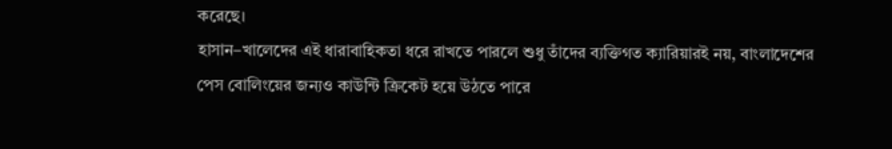করেছে।
হাসান–খালেদের এই ধারাবাহিকতা ধরে রাখতে পারলে শুধু তাঁদের ব্যক্তিগত ক্যারিয়ারই নয়, বাংলাদেশের পেস বোলিংয়ের জন্যও কাউন্টি ক্রিকেট হয়ে উঠতে পারে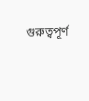গুরুত্বপূর্ণ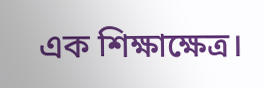এক শিক্ষাক্ষেত্র।